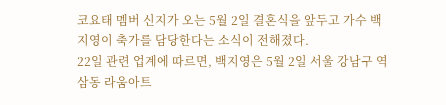코요태 멤버 신지가 오는 5월 2일 결혼식을 앞두고 가수 백지영이 축가를 담당한다는 소식이 전해졌다.
22일 관련 업계에 따르면, 백지영은 5월 2일 서울 강남구 역삼동 라움아트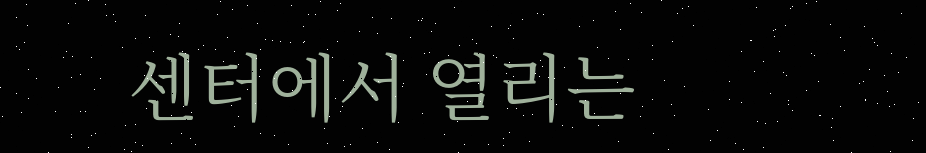센터에서 열리는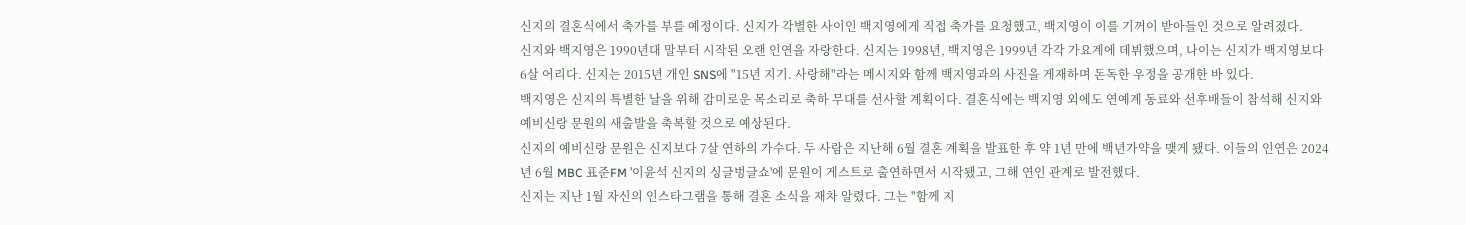신지의 결혼식에서 축가를 부를 예정이다. 신지가 각별한 사이인 백지영에게 직접 축가를 요청했고, 백지영이 이를 기꺼이 받아들인 것으로 알려졌다.
신지와 백지영은 1990년대 말부터 시작된 오랜 인연을 자랑한다. 신지는 1998년, 백지영은 1999년 각각 가요계에 데뷔했으며, 나이는 신지가 백지영보다 6살 어리다. 신지는 2015년 개인 SNS에 "15년 지기. 사랑해"라는 메시지와 함께 백지영과의 사진을 게재하며 돈독한 우정을 공개한 바 있다.
백지영은 신지의 특별한 날을 위해 감미로운 목소리로 축하 무대를 선사할 계획이다. 결혼식에는 백지영 외에도 연예계 동료와 선후배들이 참석해 신지와 예비신랑 문원의 새출발을 축복할 것으로 예상된다.
신지의 예비신랑 문원은 신지보다 7살 연하의 가수다. 두 사람은 지난해 6월 결혼 계획을 발표한 후 약 1년 만에 백년가약을 맺게 됐다. 이들의 인연은 2024년 6월 MBC 표준FM '이윤석 신지의 싱글벙글쇼'에 문원이 게스트로 출연하면서 시작됐고, 그해 연인 관계로 발전했다.
신지는 지난 1월 자신의 인스타그램을 통해 결혼 소식을 재차 알렸다. 그는 "함께 지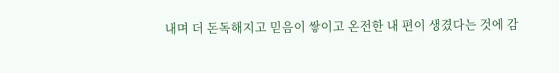내며 더 돈독해지고 믿음이 쌓이고 온전한 내 편이 생겼다는 것에 감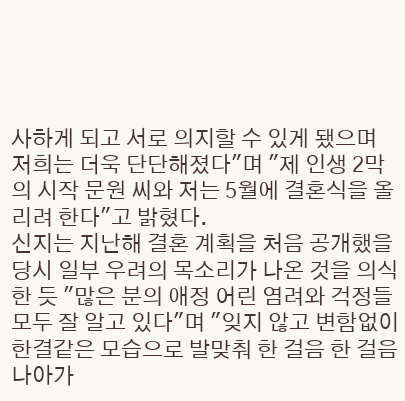사하게 되고 서로 의지할 수 있게 됐으며 저희는 더욱 단단해졌다"며 "제 인생 2막의 시작 문원 씨와 저는 5월에 결혼식을 올리려 한다"고 밝혔다.
신지는 지난해 결혼 계획을 처음 공개했을 당시 일부 우려의 목소리가 나온 것을 의식한 듯 "많은 분의 애정 어린 염려와 걱정들 모두 잘 알고 있다"며 "잊지 않고 변함없이 한결같은 모습으로 발맞춰 한 걸음 한 걸음 나아가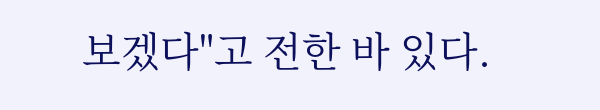보겠다"고 전한 바 있다.